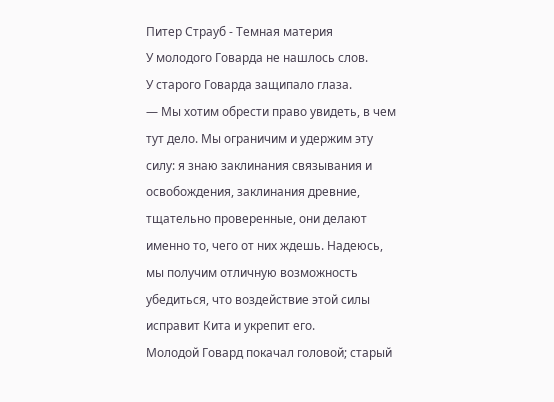Питер Страуб - Темная материя
У молодого Говарда не нашлось слов.
У старого Говарда защипало глаза.
— Мы хотим обрести право увидеть, в чем тут дело. Мы ограничим и удержим эту силу: я знаю заклинания связывания и освобождения, заклинания древние, тщательно проверенные, они делают именно то, чего от них ждешь. Надеюсь, мы получим отличную возможность убедиться, что воздействие этой силы исправит Кита и укрепит его.
Молодой Говард покачал головой; старый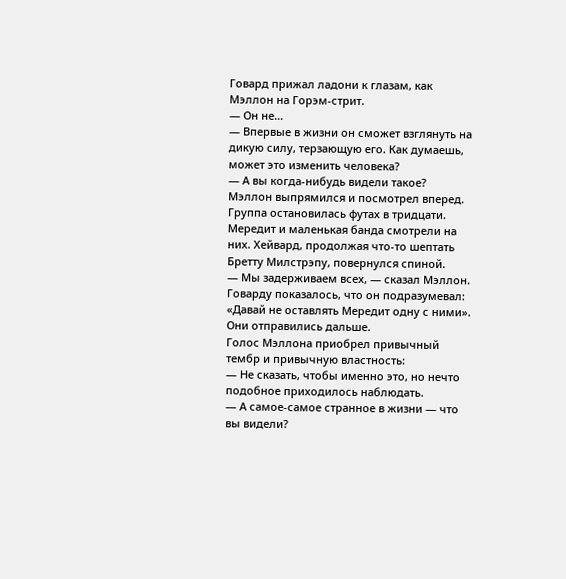Говард прижал ладони к глазам, как Мэллон на Горэм-стрит.
— Он не…
— Впервые в жизни он сможет взглянуть на дикую силу, терзающую его. Как думаешь, может это изменить человека?
— А вы когда-нибудь видели такое?
Мэллон выпрямился и посмотрел вперед. Группа остановилась футах в тридцати. Мередит и маленькая банда смотрели на них. Хейвард, продолжая что-то шептать Бретту Милстрэпу, повернулся спиной.
— Мы задерживаем всех, — сказал Мэллон.
Говарду показалось, что он подразумевал: «Давай не оставлять Мередит одну с ними». Они отправились дальше.
Голос Мэллона приобрел привычный тембр и привычную властность:
— Не сказать, чтобы именно это, но нечто подобное приходилось наблюдать.
— А самое-самое странное в жизни — что вы видели?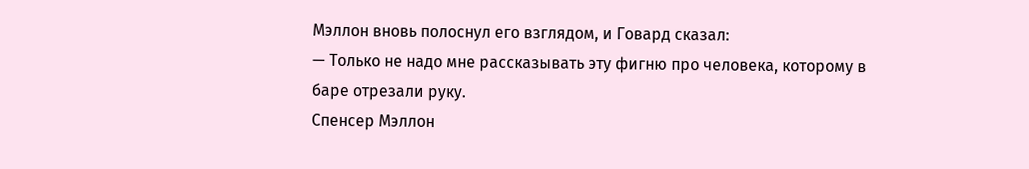Мэллон вновь полоснул его взглядом, и Говард сказал:
— Только не надо мне рассказывать эту фигню про человека, которому в баре отрезали руку.
Спенсер Мэллон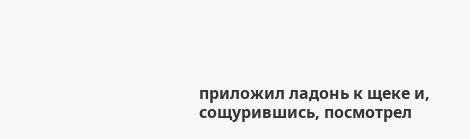приложил ладонь к щеке и, сощурившись, посмотрел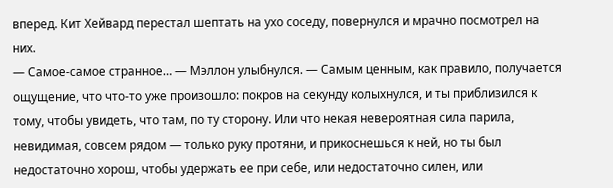вперед. Кит Хейвард перестал шептать на ухо соседу, повернулся и мрачно посмотрел на них.
— Самое-самое странное… — Мэллон улыбнулся. — Самым ценным, как правило, получается ощущение, что что-то уже произошло: покров на секунду колыхнулся, и ты приблизился к тому, чтобы увидеть, что там, по ту сторону. Или что некая невероятная сила парила, невидимая, совсем рядом — только руку протяни, и прикоснешься к ней, но ты был недостаточно хорош, чтобы удержать ее при себе, или недостаточно силен, или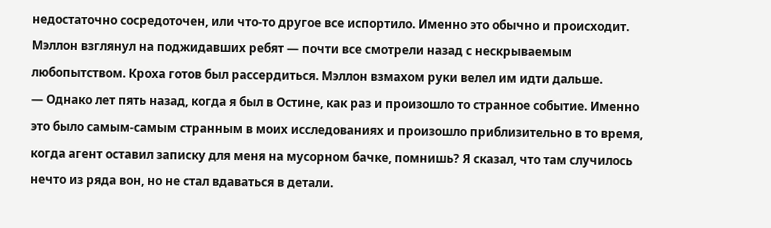недостаточно сосредоточен, или что-то другое все испортило. Именно это обычно и происходит.
Мэллон взглянул на поджидавших ребят — почти все смотрели назад с нескрываемым любопытством. Кроха готов был рассердиться. Мэллон взмахом руки велел им идти дальше.
— Однако лет пять назад, когда я был в Остине, как раз и произошло то странное событие. Именно это было самым-самым странным в моих исследованиях и произошло приблизительно в то время, когда агент оставил записку для меня на мусорном бачке, помнишь? Я сказал, что там случилось нечто из ряда вон, но не стал вдаваться в детали.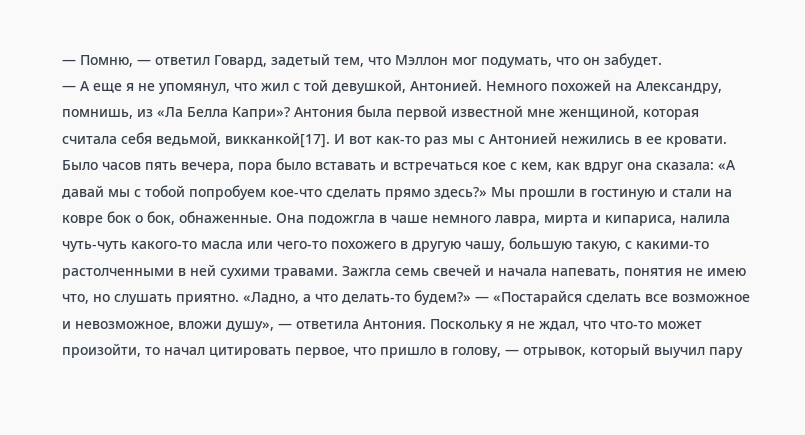— Помню, — ответил Говард, задетый тем, что Мэллон мог подумать, что он забудет.
— А еще я не упомянул, что жил с той девушкой, Антонией. Немного похожей на Александру, помнишь, из «Ла Белла Капри»? Антония была первой известной мне женщиной, которая считала себя ведьмой, викканкой[17]. И вот как-то раз мы с Антонией нежились в ее кровати. Было часов пять вечера, пора было вставать и встречаться кое с кем, как вдруг она сказала: «А давай мы с тобой попробуем кое-что сделать прямо здесь?» Мы прошли в гостиную и стали на ковре бок о бок, обнаженные. Она подожгла в чаше немного лавра, мирта и кипариса, налила чуть-чуть какого-то масла или чего-то похожего в другую чашу, большую такую, с какими-то растолченными в ней сухими травами. Зажгла семь свечей и начала напевать, понятия не имею что, но слушать приятно. «Ладно, а что делать-то будем?» — «Постарайся сделать все возможное и невозможное, вложи душу», — ответила Антония. Поскольку я не ждал, что что-то может произойти, то начал цитировать первое, что пришло в голову, — отрывок, который выучил пару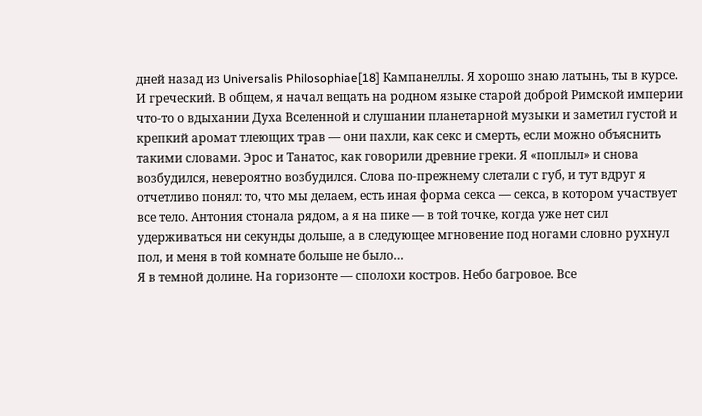дней назад из Universalis Philosophiae[18] Кампанеллы. Я хорошо знаю латынь, ты в курсе. И греческий. В общем, я начал вещать на родном языке старой доброй Римской империи что-то о вдыхании Духа Вселенной и слушании планетарной музыки и заметил густой и крепкий аромат тлеющих трав — они пахли, как секс и смерть, если можно объяснить такими словами. Эрос и Танатос, как говорили древние греки. Я «поплыл» и снова возбудился, невероятно возбудился. Слова по-прежнему слетали с губ, и тут вдруг я отчетливо понял: то, что мы делаем, есть иная форма секса — секса, в котором участвует все тело. Антония стонала рядом, а я на пике — в той точке, когда уже нет сил удерживаться ни секунды дольше, а в следующее мгновение под ногами словно рухнул пол, и меня в той комнате больше не было…
Я в темной долине. На горизонте — сполохи костров. Небо багровое. Все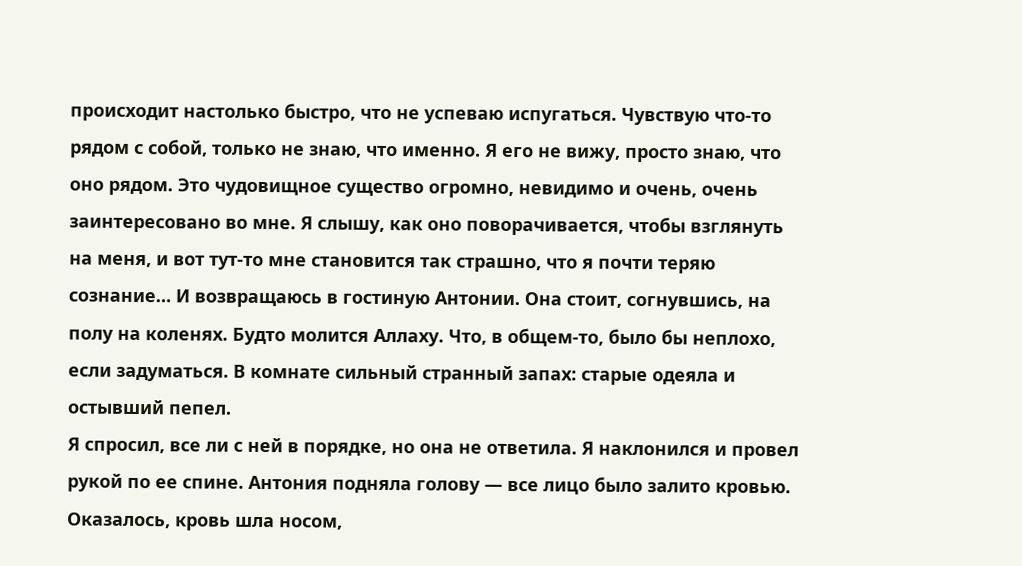происходит настолько быстро, что не успеваю испугаться. Чувствую что-то рядом с собой, только не знаю, что именно. Я его не вижу, просто знаю, что оно рядом. Это чудовищное существо огромно, невидимо и очень, очень заинтересовано во мне. Я слышу, как оно поворачивается, чтобы взглянуть на меня, и вот тут-то мне становится так страшно, что я почти теряю сознание… И возвращаюсь в гостиную Антонии. Она стоит, согнувшись, на полу на коленях. Будто молится Аллаху. Что, в общем-то, было бы неплохо, если задуматься. В комнате сильный странный запах: старые одеяла и остывший пепел.
Я спросил, все ли с ней в порядке, но она не ответила. Я наклонился и провел рукой по ее спине. Антония подняла голову — все лицо было залито кровью. Оказалось, кровь шла носом,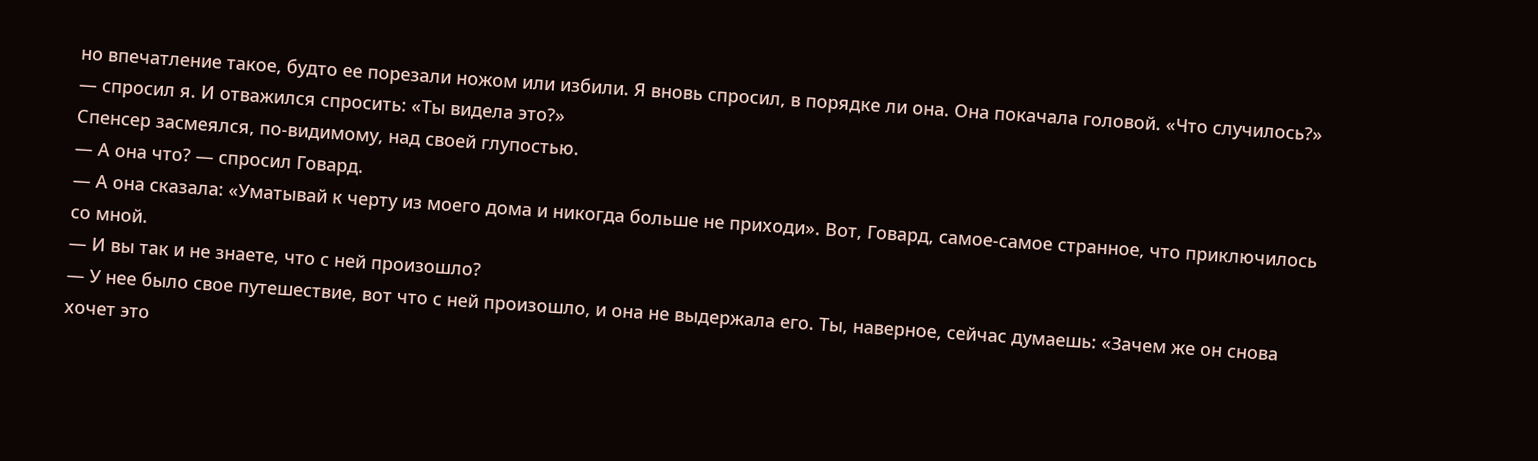но впечатление такое, будто ее порезали ножом или избили. Я вновь спросил, в порядке ли она. Она покачала головой. «Что случилось?» — спросил я. И отважился спросить: «Ты видела это?»
Спенсер засмеялся, по-видимому, над своей глупостью.
— А она что? — спросил Говард.
— А она сказала: «Уматывай к черту из моего дома и никогда больше не приходи». Вот, Говард, самое-самое странное, что приключилось со мной.
— И вы так и не знаете, что с ней произошло?
— У нее было свое путешествие, вот что с ней произошло, и она не выдержала его. Ты, наверное, сейчас думаешь: «Зачем же он снова хочет это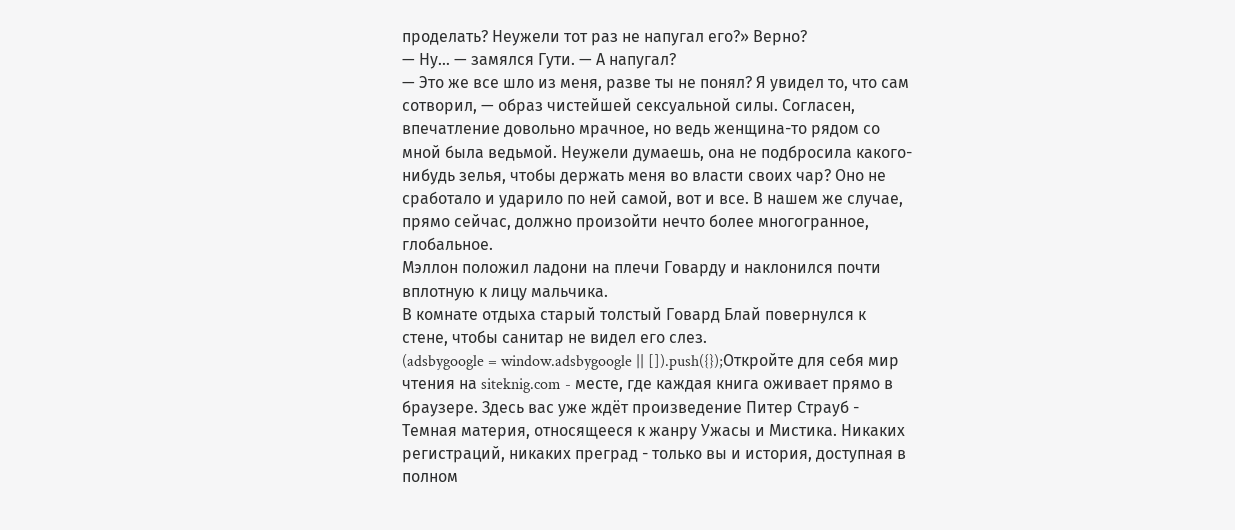проделать? Неужели тот раз не напугал его?» Верно?
— Ну… — замялся Гути. — А напугал?
— Это же все шло из меня, разве ты не понял? Я увидел то, что сам сотворил, — образ чистейшей сексуальной силы. Согласен, впечатление довольно мрачное, но ведь женщина-то рядом со мной была ведьмой. Неужели думаешь, она не подбросила какого-нибудь зелья, чтобы держать меня во власти своих чар? Оно не сработало и ударило по ней самой, вот и все. В нашем же случае, прямо сейчас, должно произойти нечто более многогранное, глобальное.
Мэллон положил ладони на плечи Говарду и наклонился почти вплотную к лицу мальчика.
В комнате отдыха старый толстый Говард Блай повернулся к стене, чтобы санитар не видел его слез.
(adsbygoogle = window.adsbygoogle || []).push({});Откройте для себя мир чтения на siteknig.com - месте, где каждая книга оживает прямо в браузере. Здесь вас уже ждёт произведение Питер Страуб - Темная материя, относящееся к жанру Ужасы и Мистика. Никаких регистраций, никаких преград - только вы и история, доступная в полном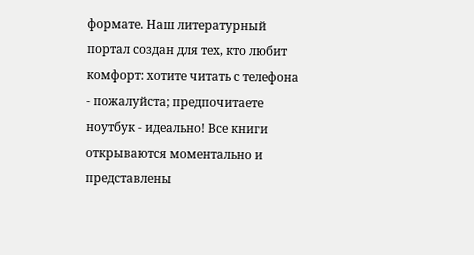формате. Наш литературный портал создан для тех, кто любит комфорт: хотите читать с телефона - пожалуйста; предпочитаете ноутбук - идеально! Все книги открываются моментально и представлены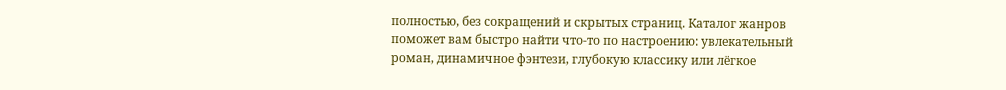полностью, без сокращений и скрытых страниц. Каталог жанров поможет вам быстро найти что-то по настроению: увлекательный роман, динамичное фэнтези, глубокую классику или лёгкое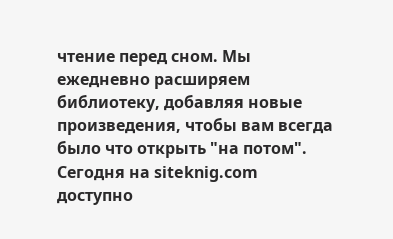чтение перед сном. Мы ежедневно расширяем библиотеку, добавляя новые произведения, чтобы вам всегда было что открыть "на потом". Сегодня на siteknig.com доступно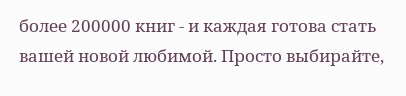более 200000 книг - и каждая готова стать вашей новой любимой. Просто выбирайте,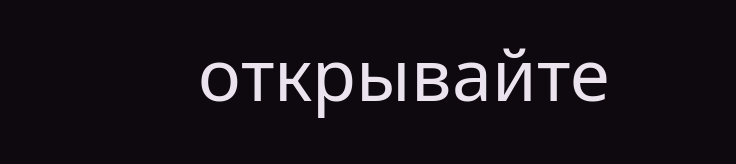открывайте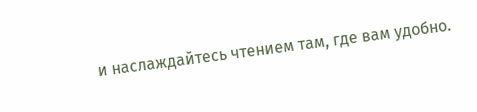и наслаждайтесь чтением там, где вам удобно.